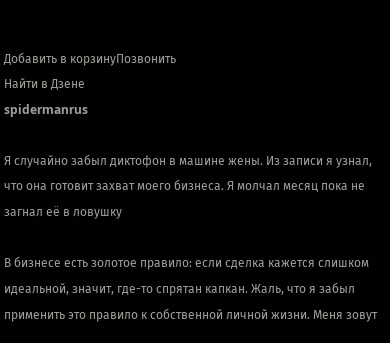Добавить в корзинуПозвонить
Найти в Дзене
spidermanrus

Я случайно забыл диктофон в машине жены. Из записи я узнал, что она готовит захват моего бизнеса. Я молчал месяц пока не загнал её в ловушку

В бизнесе есть золотое правило: если сделка кажется слишком идеальной, значит, где-то спрятан капкан. Жаль, что я забыл применить это правило к собственной личной жизни. Меня зовут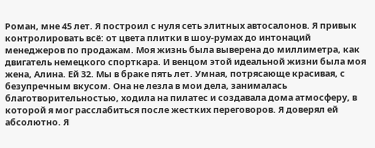Роман, мне 45 лет. Я построил с нуля сеть элитных автосалонов. Я привык контролировать всё: от цвета плитки в шоу-румах до интонаций менеджеров по продажам. Моя жизнь была выверена до миллиметра, как двигатель немецкого спорткара. И венцом этой идеальной жизни была моя жена, Алина. Ей 32. Мы в браке пять лет. Умная, потрясающе красивая, с безупречным вкусом. Она не лезла в мои дела, занималась благотворительностью, ходила на пилатес и создавала дома атмосферу, в которой я мог расслабиться после жестких переговоров. Я доверял ей абсолютно. Я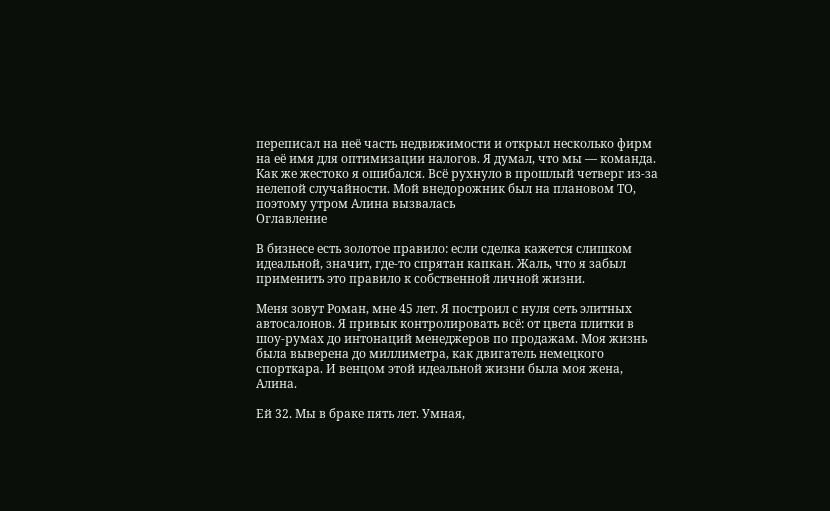переписал на неё часть недвижимости и открыл несколько фирм на её имя для оптимизации налогов. Я думал, что мы — команда. Как же жестоко я ошибался. Всё рухнуло в прошлый четверг из-за нелепой случайности. Мой внедорожник был на плановом ТО, поэтому утром Алина вызвалась
Оглавление

В бизнесе есть золотое правило: если сделка кажется слишком идеальной, значит, где-то спрятан капкан. Жаль, что я забыл применить это правило к собственной личной жизни.

Меня зовут Роман, мне 45 лет. Я построил с нуля сеть элитных автосалонов. Я привык контролировать всё: от цвета плитки в шоу-румах до интонаций менеджеров по продажам. Моя жизнь была выверена до миллиметра, как двигатель немецкого спорткара. И венцом этой идеальной жизни была моя жена, Алина.

Ей 32. Мы в браке пять лет. Умная,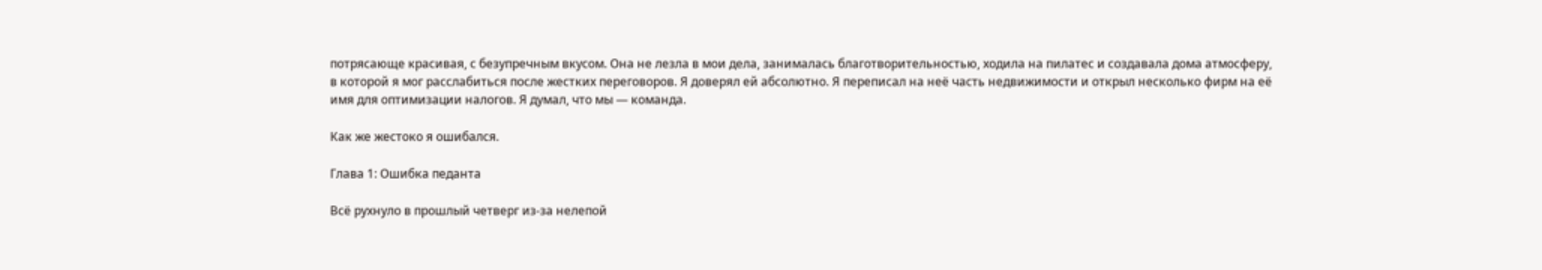потрясающе красивая, с безупречным вкусом. Она не лезла в мои дела, занималась благотворительностью, ходила на пилатес и создавала дома атмосферу, в которой я мог расслабиться после жестких переговоров. Я доверял ей абсолютно. Я переписал на неё часть недвижимости и открыл несколько фирм на её имя для оптимизации налогов. Я думал, что мы — команда.

Как же жестоко я ошибался.

Глава 1: Ошибка педанта

Всё рухнуло в прошлый четверг из-за нелепой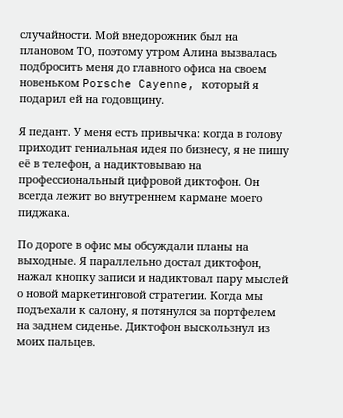случайности. Мой внедорожник был на плановом ТО, поэтому утром Алина вызвалась подбросить меня до главного офиса на своем новеньком Porsche Cayenne, который я подарил ей на годовщину.

Я педант. У меня есть привычка: когда в голову приходит гениальная идея по бизнесу, я не пишу её в телефон, а надиктовываю на профессиональный цифровой диктофон. Он всегда лежит во внутреннем кармане моего пиджака.

По дороге в офис мы обсуждали планы на выходные. Я параллельно достал диктофон, нажал кнопку записи и надиктовал пару мыслей о новой маркетинговой стратегии. Когда мы подъехали к салону, я потянулся за портфелем на заднем сиденье. Диктофон выскользнул из моих пальцев.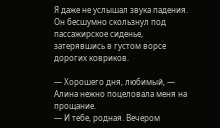Я даже не услышал звука падения. Он бесшумно скользнул под пассажирское сиденье, затерявшись в густом ворсе дорогих ковриков.

— Хорошего дня, любимый, — Алина нежно поцеловала меня на прощание.
— И тебе, родная. Вечером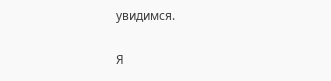увидимся.

Я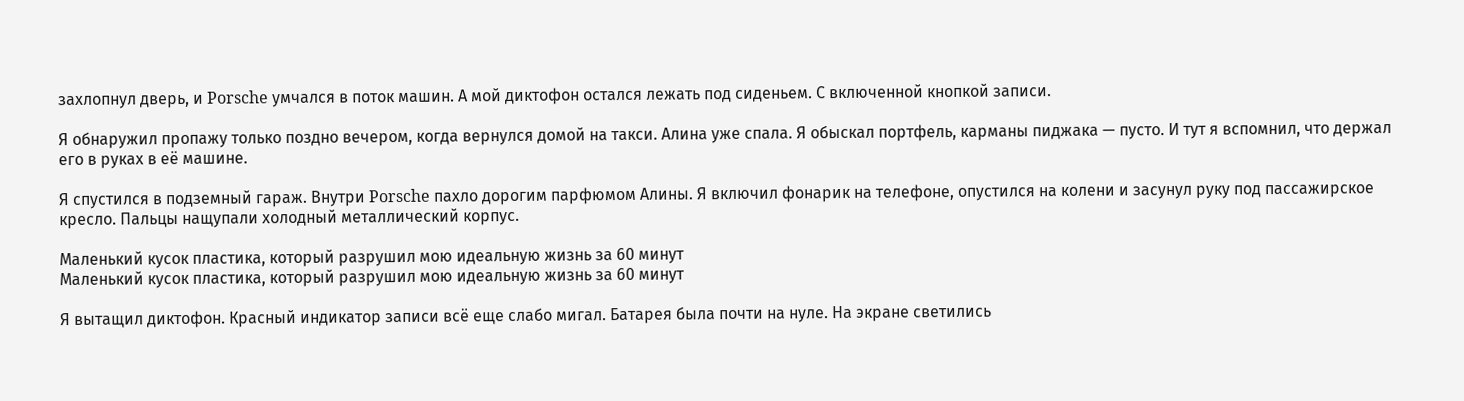захлопнул дверь, и Porsche умчался в поток машин. А мой диктофон остался лежать под сиденьем. С включенной кнопкой записи.

Я обнаружил пропажу только поздно вечером, когда вернулся домой на такси. Алина уже спала. Я обыскал портфель, карманы пиджака — пусто. И тут я вспомнил, что держал его в руках в её машине.

Я спустился в подземный гараж. Внутри Porsche пахло дорогим парфюмом Алины. Я включил фонарик на телефоне, опустился на колени и засунул руку под пассажирское кресло. Пальцы нащупали холодный металлический корпус.

Маленький кусок пластика, который разрушил мою идеальную жизнь за 60 минут
Маленький кусок пластика, который разрушил мою идеальную жизнь за 60 минут

Я вытащил диктофон. Красный индикатор записи всё еще слабо мигал. Батарея была почти на нуле. На экране светились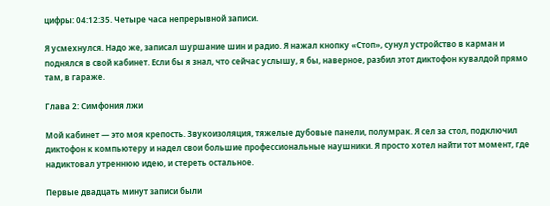цифры: 04:12:35. Четыре часа непрерывной записи.

Я усмехнулся. Надо же, записал шуршание шин и радио. Я нажал кнопку «Стоп», сунул устройство в карман и поднялся в свой кабинет. Если бы я знал, что сейчас услышу, я бы, наверное, разбил этот диктофон кувалдой прямо там, в гараже.

Глава 2: Симфония лжи

Мой кабинет — это моя крепость. Звукоизоляция, тяжелые дубовые панели, полумрак. Я сел за стол, подключил диктофон к компьютеру и надел свои большие профессиональные наушники. Я просто хотел найти тот момент, где надиктовал утреннюю идею, и стереть остальное.

Первые двадцать минут записи были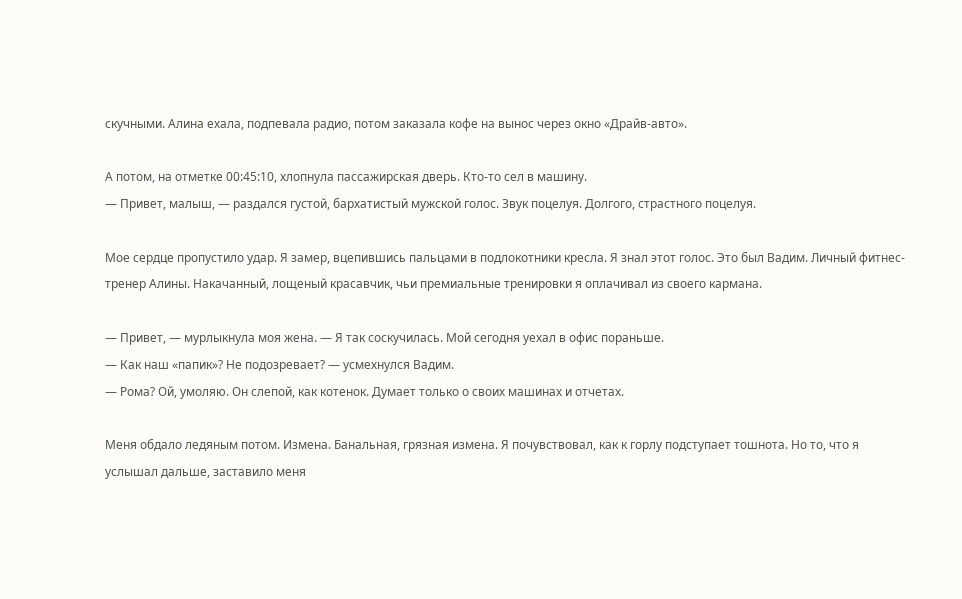скучными. Алина ехала, подпевала радио, потом заказала кофе на вынос через окно «Драйв-авто».

А потом, на отметке 00:45:10, хлопнула пассажирская дверь. Кто-то сел в машину.
— Привет, малыш, — раздался густой, бархатистый мужской голос. Звук поцелуя. Долгого, страстного поцелуя.

Мое сердце пропустило удар. Я замер, вцепившись пальцами в подлокотники кресла. Я знал этот голос. Это был Вадим. Личный фитнес-тренер Алины. Накачанный, лощеный красавчик, чьи премиальные тренировки я оплачивал из своего кармана.

— Привет, — мурлыкнула моя жена. — Я так соскучилась. Мой сегодня уехал в офис пораньше.
— Как наш «папик»? Не подозревает? — усмехнулся Вадим.
— Рома? Ой, умоляю. Он слепой, как котенок. Думает только о своих машинах и отчетах.

Меня обдало ледяным потом. Измена. Банальная, грязная измена. Я почувствовал, как к горлу подступает тошнота. Но то, что я услышал дальше, заставило меня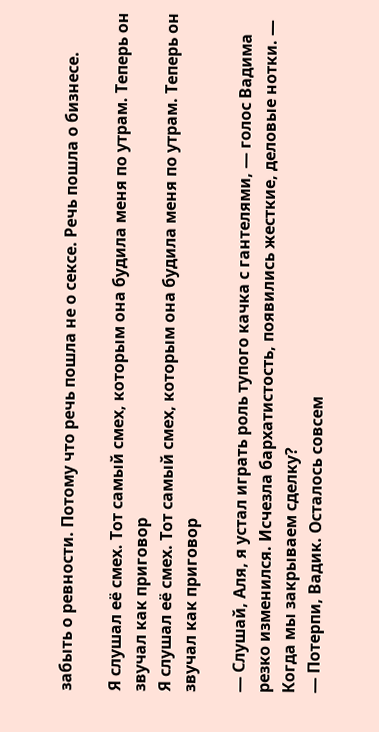забыть о ревности. Потому что речь пошла не о сексе. Речь пошла о бизнесе.

Я слушал её смех. Тот самый смех, которым она будила меня по утрам. Теперь он звучал как приговор
Я слушал её смех. Тот самый смех, которым она будила меня по утрам. Теперь он звучал как приговор

— Слушай, Аля, я устал играть роль тупого качка с гантелями, — голос Вадима резко изменился. Исчезла бархатистость, появились жесткие, деловые нотки. — Когда мы закрываем сделку?
— Потерпи, Вадик. Осталось совсем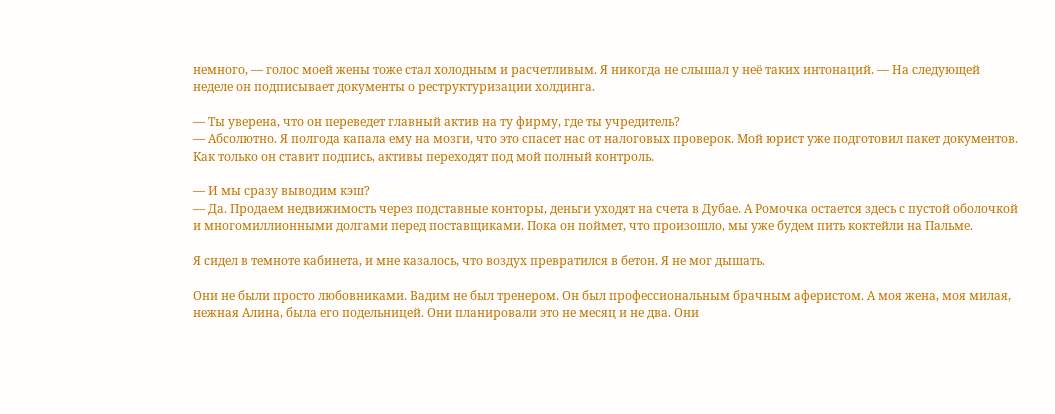немного, — голос моей жены тоже стал холодным и расчетливым. Я никогда не слышал у неё таких интонаций. — На следующей неделе он подписывает документы о реструктуризации холдинга.

— Ты уверена, что он переведет главный актив на ту фирму, где ты учредитель?
— Абсолютно. Я полгода капала ему на мозги, что это спасет нас от налоговых проверок. Мой юрист уже подготовил пакет документов. Как только он ставит подпись, активы переходят под мой полный контроль.

— И мы сразу выводим кэш?
— Да. Продаем недвижимость через подставные конторы, деньги уходят на счета в Дубае. А Ромочка остается здесь с пустой оболочкой и многомиллионными долгами перед поставщиками. Пока он поймет, что произошло, мы уже будем пить коктейли на Пальме.

Я сидел в темноте кабинета, и мне казалось, что воздух превратился в бетон. Я не мог дышать.

Они не были просто любовниками. Вадим не был тренером. Он был профессиональным брачным аферистом. А моя жена, моя милая, нежная Алина, была его подельницей. Они планировали это не месяц и не два. Они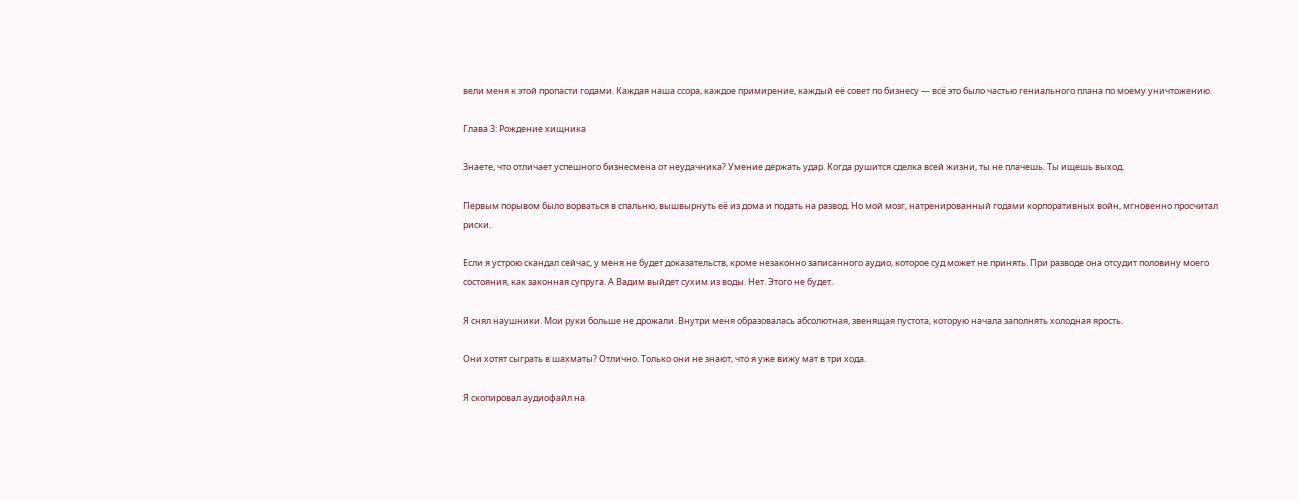вели меня к этой пропасти годами. Каждая наша ссора, каждое примирение, каждый её совет по бизнесу — всё это было частью гениального плана по моему уничтожению.

Глава 3: Рождение хищника

Знаете, что отличает успешного бизнесмена от неудачника? Умение держать удар. Когда рушится сделка всей жизни, ты не плачешь. Ты ищешь выход.

Первым порывом было ворваться в спальню, вышвырнуть её из дома и подать на развод. Но мой мозг, натренированный годами корпоративных войн, мгновенно просчитал риски.

Если я устрою скандал сейчас, у меня не будет доказательств, кроме незаконно записанного аудио, которое суд может не принять. При разводе она отсудит половину моего состояния, как законная супруга. А Вадим выйдет сухим из воды. Нет. Этого не будет.

Я снял наушники. Мои руки больше не дрожали. Внутри меня образовалась абсолютная, звенящая пустота, которую начала заполнять холодная ярость.

Они хотят сыграть в шахматы? Отлично. Только они не знают, что я уже вижу мат в три хода.

Я скопировал аудиофайл на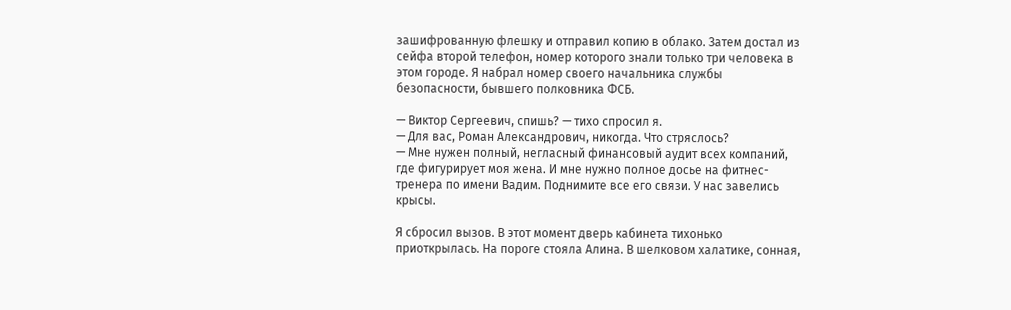зашифрованную флешку и отправил копию в облако. Затем достал из сейфа второй телефон, номер которого знали только три человека в этом городе. Я набрал номер своего начальника службы безопасности, бывшего полковника ФСБ.

— Виктор Сергеевич, спишь? — тихо спросил я.
— Для вас, Роман Александрович, никогда. Что стряслось?
— Мне нужен полный, негласный финансовый аудит всех компаний, где фигурирует моя жена. И мне нужно полное досье на фитнес-тренера по имени Вадим. Поднимите все его связи. У нас завелись крысы.

Я сбросил вызов. В этот момент дверь кабинета тихонько приоткрылась. На пороге стояла Алина. В шелковом халатике, сонная,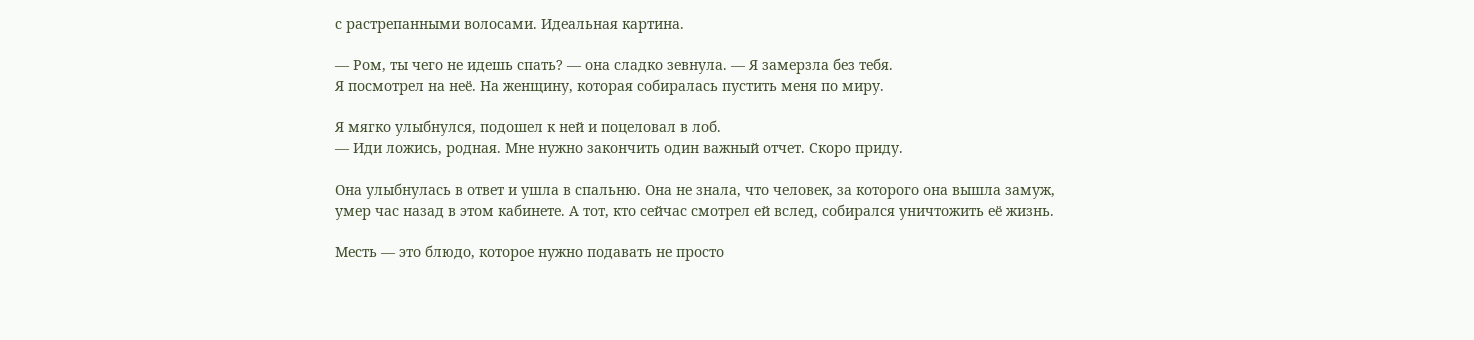с растрепанными волосами. Идеальная картина.

— Ром, ты чего не идешь спать? — она сладко зевнула. — Я замерзла без тебя.
Я посмотрел на неё. На женщину, которая собиралась пустить меня по миру.

Я мягко улыбнулся, подошел к ней и поцеловал в лоб.
— Иди ложись, родная. Мне нужно закончить один важный отчет. Скоро приду.

Она улыбнулась в ответ и ушла в спальню. Она не знала, что человек, за которого она вышла замуж, умер час назад в этом кабинете. А тот, кто сейчас смотрел ей вслед, собирался уничтожить её жизнь.

Месть — это блюдо, которое нужно подавать не просто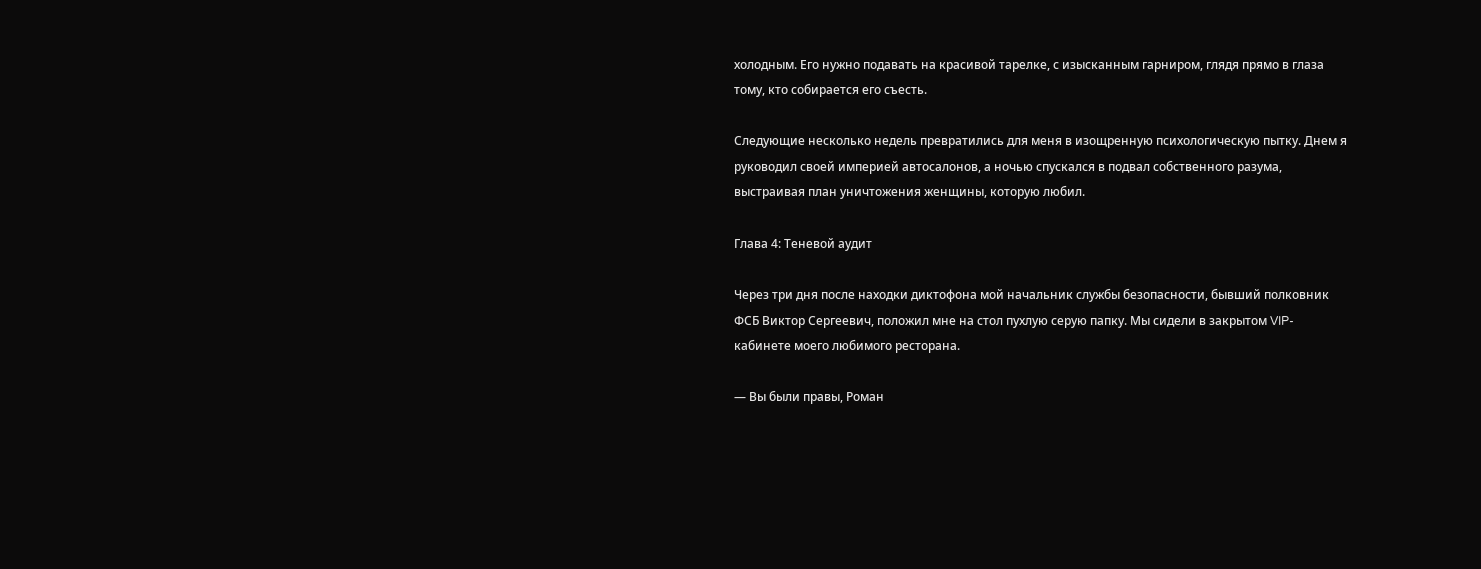холодным. Его нужно подавать на красивой тарелке, с изысканным гарниром, глядя прямо в глаза тому, кто собирается его съесть.

Следующие несколько недель превратились для меня в изощренную психологическую пытку. Днем я руководил своей империей автосалонов, а ночью спускался в подвал собственного разума, выстраивая план уничтожения женщины, которую любил.

Глава 4: Теневой аудит

Через три дня после находки диктофона мой начальник службы безопасности, бывший полковник ФСБ Виктор Сергеевич, положил мне на стол пухлую серую папку. Мы сидели в закрытом VIP-кабинете моего любимого ресторана.

— Вы были правы, Роман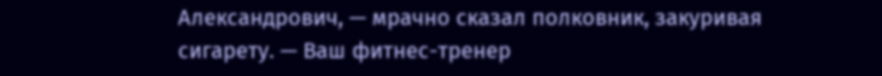Александрович, — мрачно сказал полковник, закуривая сигарету. — Ваш фитнес-тренер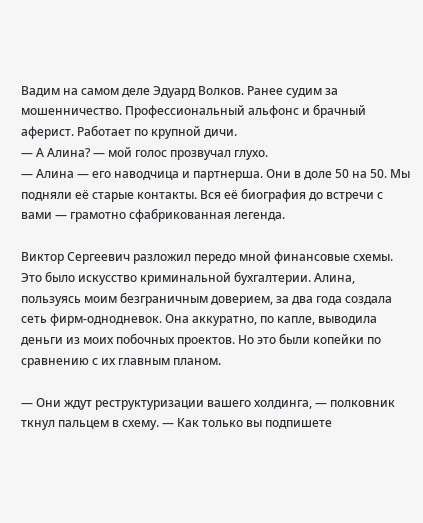Вадим на самом деле Эдуард Волков. Ранее судим за мошенничество. Профессиональный альфонс и брачный аферист. Работает по крупной дичи.
— А Алина? — мой голос прозвучал глухо.
— Алина — его наводчица и партнерша. Они в доле 50 на 50. Мы подняли её старые контакты. Вся её биография до встречи с вами — грамотно сфабрикованная легенда.

Виктор Сергеевич разложил передо мной финансовые схемы. Это было искусство криминальной бухгалтерии. Алина, пользуясь моим безграничным доверием, за два года создала сеть фирм-однодневок. Она аккуратно, по капле, выводила деньги из моих побочных проектов. Но это были копейки по сравнению с их главным планом.

— Они ждут реструктуризации вашего холдинга, — полковник ткнул пальцем в схему. — Как только вы подпишете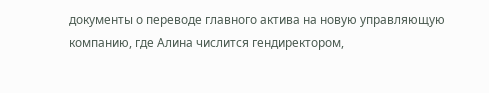документы о переводе главного актива на новую управляющую компанию, где Алина числится гендиректором,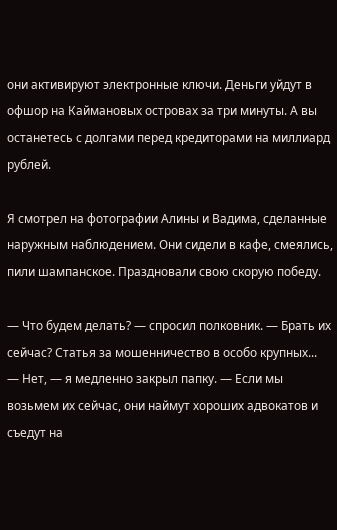они активируют электронные ключи. Деньги уйдут в офшор на Каймановых островах за три минуты. А вы останетесь с долгами перед кредиторами на миллиард рублей.

Я смотрел на фотографии Алины и Вадима, сделанные наружным наблюдением. Они сидели в кафе, смеялись, пили шампанское. Праздновали свою скорую победу.

— Что будем делать? — спросил полковник. — Брать их сейчас? Статья за мошенничество в особо крупных...
— Нет, — я медленно закрыл папку. — Если мы возьмем их сейчас, они наймут хороших адвокатов и съедут на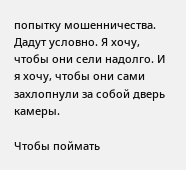попытку мошенничества. Дадут условно. Я хочу, чтобы они сели надолго. И я хочу, чтобы они сами захлопнули за собой дверь камеры.

Чтобы поймать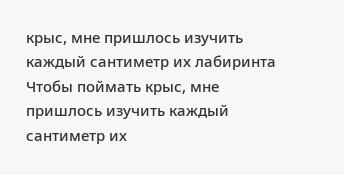крыс, мне пришлось изучить каждый сантиметр их лабиринта
Чтобы поймать крыс, мне пришлось изучить каждый сантиметр их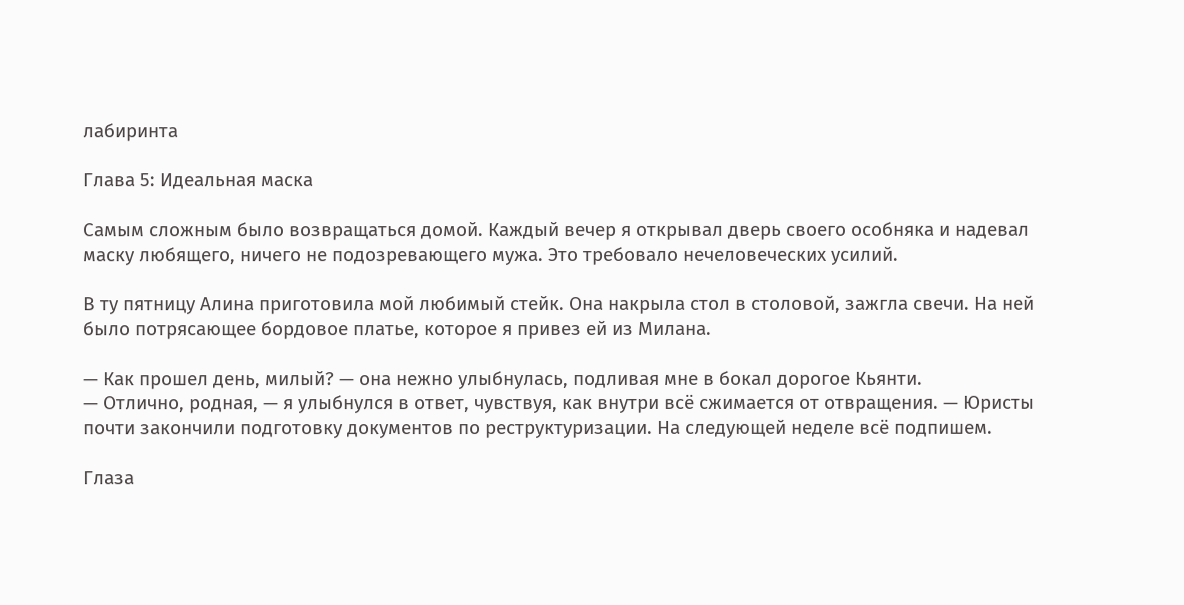лабиринта

Глава 5: Идеальная маска

Самым сложным было возвращаться домой. Каждый вечер я открывал дверь своего особняка и надевал маску любящего, ничего не подозревающего мужа. Это требовало нечеловеческих усилий.

В ту пятницу Алина приготовила мой любимый стейк. Она накрыла стол в столовой, зажгла свечи. На ней было потрясающее бордовое платье, которое я привез ей из Милана.

— Как прошел день, милый? — она нежно улыбнулась, подливая мне в бокал дорогое Кьянти.
— Отлично, родная, — я улыбнулся в ответ, чувствуя, как внутри всё сжимается от отвращения. — Юристы почти закончили подготовку документов по реструктуризации. На следующей неделе всё подпишем.

Глаза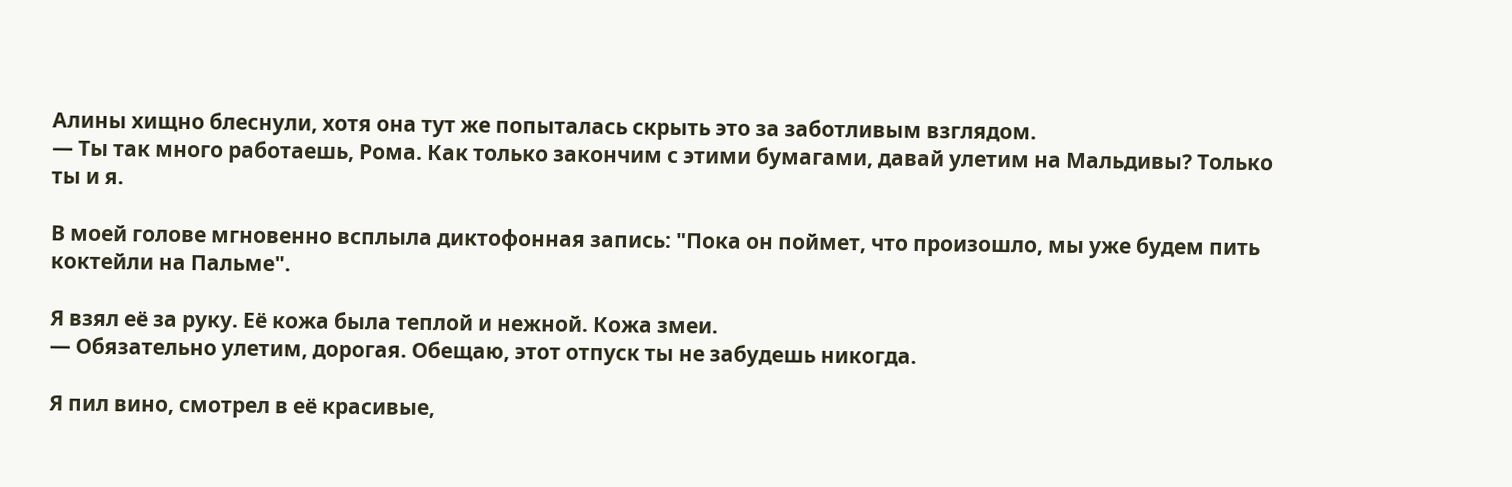Алины хищно блеснули, хотя она тут же попыталась скрыть это за заботливым взглядом.
— Ты так много работаешь, Рома. Как только закончим с этими бумагами, давай улетим на Мальдивы? Только ты и я.

В моей голове мгновенно всплыла диктофонная запись: "Пока он поймет, что произошло, мы уже будем пить коктейли на Пальме".

Я взял её за руку. Её кожа была теплой и нежной. Кожа змеи.
— Обязательно улетим, дорогая. Обещаю, этот отпуск ты не забудешь никогда.

Я пил вино, смотрел в её красивые,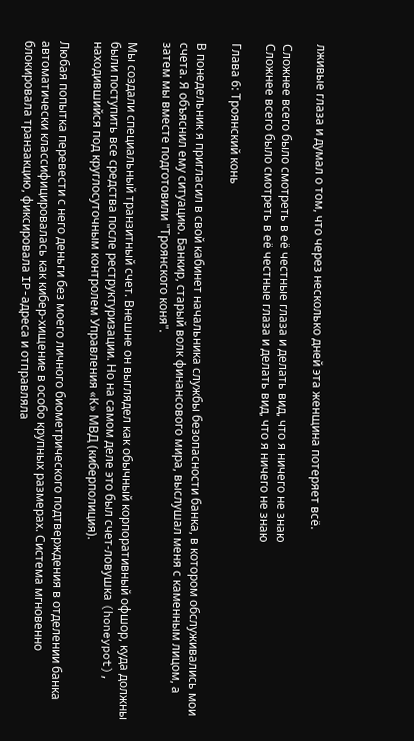лживые глаза и думал о том, что через несколько дней эта женщина потеряет всё.

Сложнее всего было смотреть в её честные глаза и делать вид, что я ничего не знаю
Сложнее всего было смотреть в её честные глаза и делать вид, что я ничего не знаю

Глава 6: Троянский конь

В понедельник я пригласил в свой кабинет начальника службы безопасности банка, в котором обслуживались мои счета. Я объяснил ему ситуацию. Банкир, старый волк финансового мира, выслушал меня с каменным лицом, а затем мы вместе подготовили "Троянского коня".

Мы создали специальный транзитный счет. Внешне он выглядел как обычный корпоративный офшор, куда должны были поступить все средства после реструктуризации. Но на самом деле это был счет-ловушка (honeypot), находившийся под круглосуточным контролем Управления «К» МВД (киберполиция).

Любая попытка перевести с него деньги без моего личного биометрического подтверждения в отделении банка автоматически классифицировалась как кибер-хищение в особо крупных размерах. Система мгновенно блокировала транзакцию, фиксировала IP-адреса и отправляла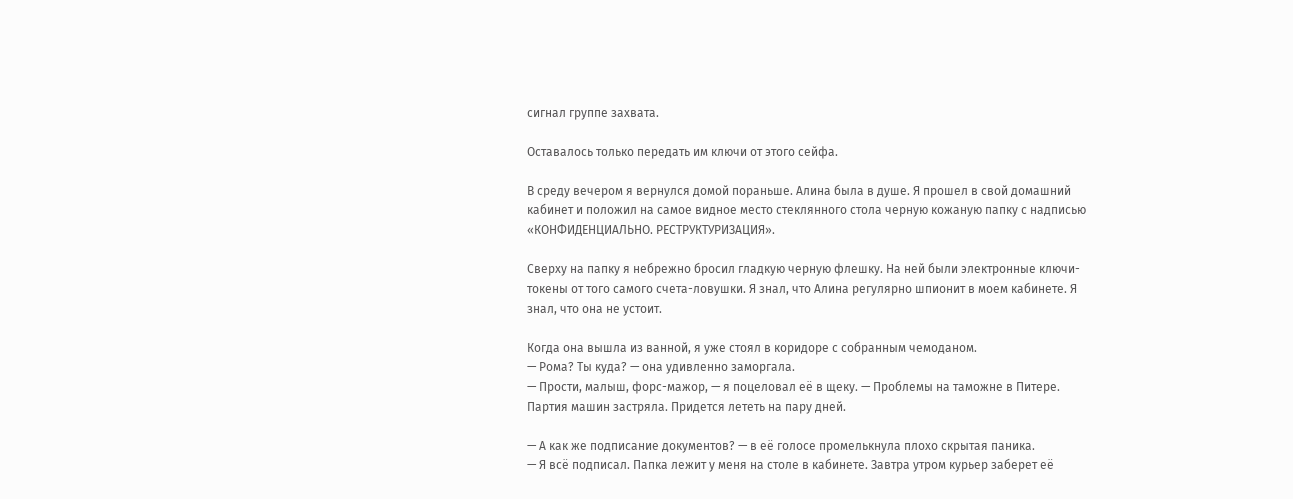сигнал группе захвата.

Оставалось только передать им ключи от этого сейфа.

В среду вечером я вернулся домой пораньше. Алина была в душе. Я прошел в свой домашний кабинет и положил на самое видное место стеклянного стола черную кожаную папку с надписью «КОНФИДЕНЦИАЛЬНО. РЕСТРУКТУРИЗАЦИЯ».

Сверху на папку я небрежно бросил гладкую черную флешку. На ней были электронные ключи-токены от того самого счета-ловушки. Я знал, что Алина регулярно шпионит в моем кабинете. Я знал, что она не устоит.

Когда она вышла из ванной, я уже стоял в коридоре с собранным чемоданом.
— Рома? Ты куда? — она удивленно заморгала.
— Прости, малыш, форс-мажор, — я поцеловал её в щеку. — Проблемы на таможне в Питере. Партия машин застряла. Придется лететь на пару дней.

— А как же подписание документов? — в её голосе промелькнула плохо скрытая паника.
— Я всё подписал. Папка лежит у меня на столе в кабинете. Завтра утром курьер заберет её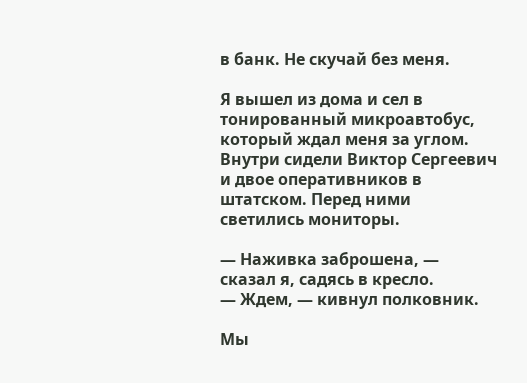в банк. Не скучай без меня.

Я вышел из дома и сел в тонированный микроавтобус, который ждал меня за углом. Внутри сидели Виктор Сергеевич и двое оперативников в штатском. Перед ними светились мониторы.

— Наживка заброшена, — сказал я, садясь в кресло.
— Ждем, — кивнул полковник.

Мы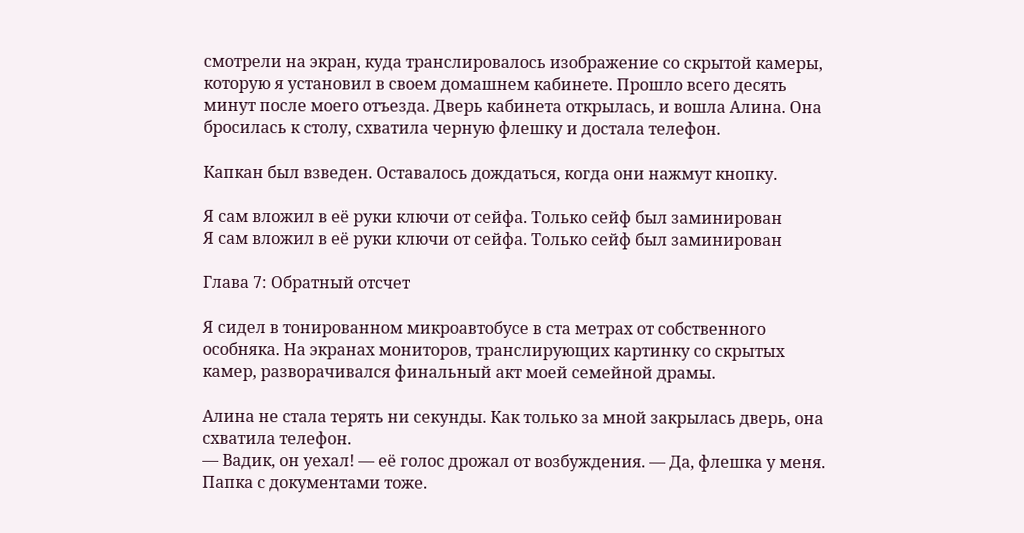смотрели на экран, куда транслировалось изображение со скрытой камеры, которую я установил в своем домашнем кабинете. Прошло всего десять минут после моего отъезда. Дверь кабинета открылась, и вошла Алина. Она бросилась к столу, схватила черную флешку и достала телефон.

Капкан был взведен. Оставалось дождаться, когда они нажмут кнопку.

Я сам вложил в её руки ключи от сейфа. Только сейф был заминирован
Я сам вложил в её руки ключи от сейфа. Только сейф был заминирован

Глава 7: Обратный отсчет

Я сидел в тонированном микроавтобусе в ста метрах от собственного особняка. На экранах мониторов, транслирующих картинку со скрытых камер, разворачивался финальный акт моей семейной драмы.

Алина не стала терять ни секунды. Как только за мной закрылась дверь, она схватила телефон.
— Вадик, он уехал! — её голос дрожал от возбуждения. — Да, флешка у меня. Папка с документами тоже.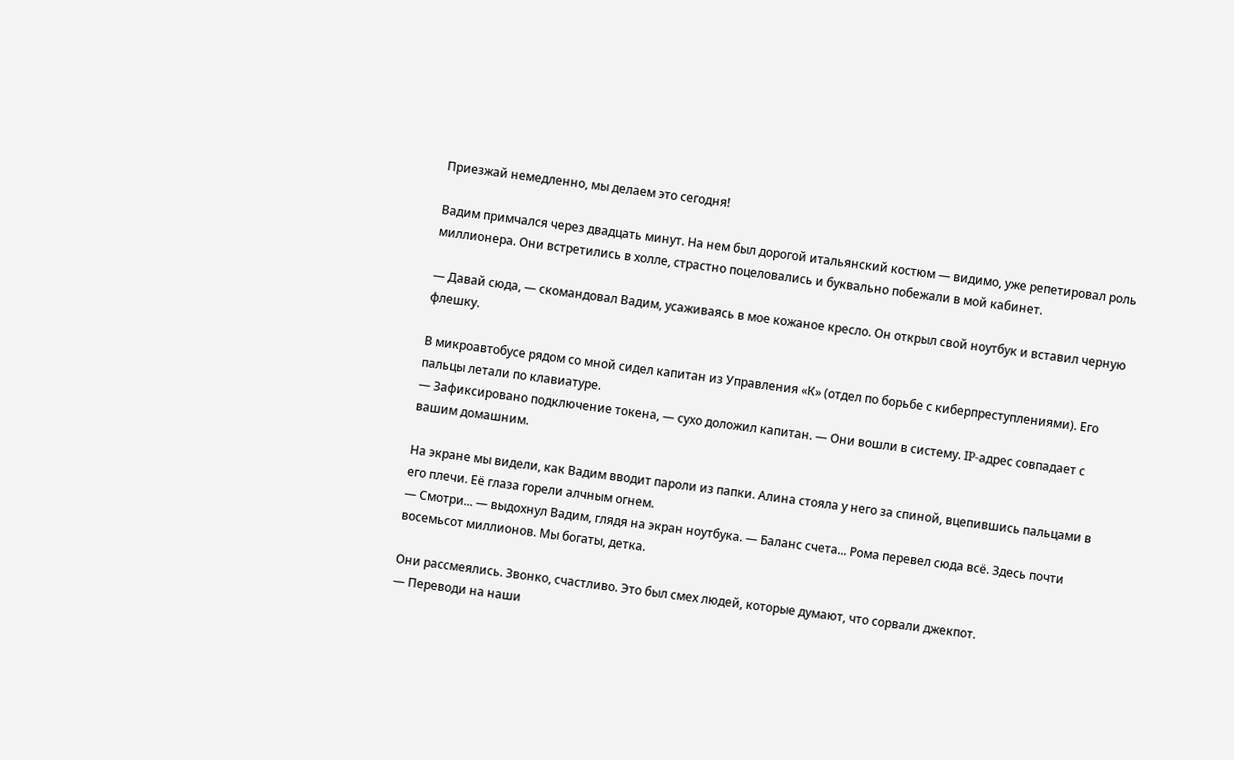Приезжай немедленно, мы делаем это сегодня!

Вадим примчался через двадцать минут. На нем был дорогой итальянский костюм — видимо, уже репетировал роль миллионера. Они встретились в холле, страстно поцеловались и буквально побежали в мой кабинет.

— Давай сюда, — скомандовал Вадим, усаживаясь в мое кожаное кресло. Он открыл свой ноутбук и вставил черную флешку.

В микроавтобусе рядом со мной сидел капитан из Управления «К» (отдел по борьбе с киберпреступлениями). Его пальцы летали по клавиатуре.
— Зафиксировано подключение токена, — сухо доложил капитан. — Они вошли в систему. IP-адрес совпадает с вашим домашним.

На экране мы видели, как Вадим вводит пароли из папки. Алина стояла у него за спиной, вцепившись пальцами в его плечи. Её глаза горели алчным огнем.
— Смотри... — выдохнул Вадим, глядя на экран ноутбука. — Баланс счета... Рома перевел сюда всё. Здесь почти восемьсот миллионов. Мы богаты, детка.

Они рассмеялись. Звонко, счастливо. Это был смех людей, которые думают, что сорвали джекпот.
— Переводи на наши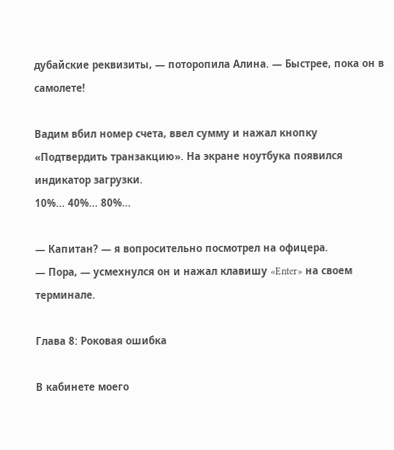дубайские реквизиты, — поторопила Алина. — Быстрее, пока он в самолете!

Вадим вбил номер счета, ввел сумму и нажал кнопку «Подтвердить транзакцию». На экране ноутбука появился индикатор загрузки.
10%... 40%... 80%...

— Капитан? — я вопросительно посмотрел на офицера.
— Пора, — усмехнулся он и нажал клавишу «Enter» на своем терминале.

Глава 8: Роковая ошибка

В кабинете моего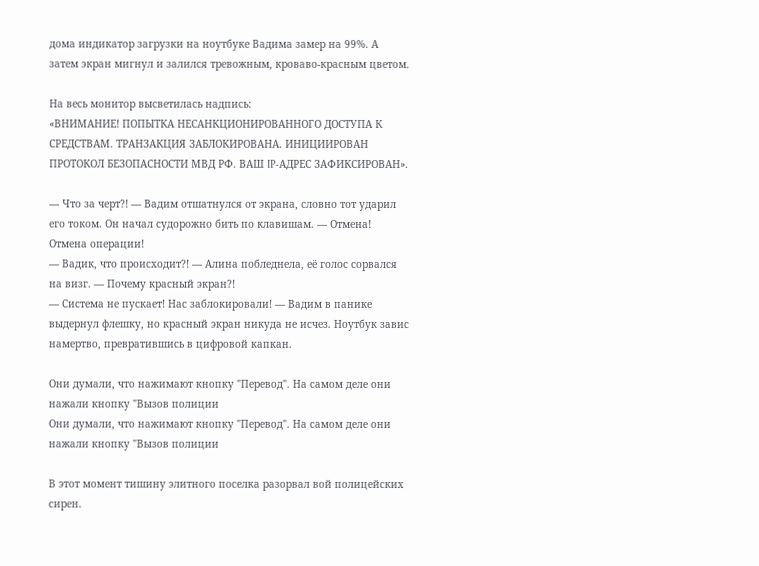дома индикатор загрузки на ноутбуке Вадима замер на 99%. А затем экран мигнул и залился тревожным, кроваво-красным цветом.

На весь монитор высветилась надпись:
«ВНИМАНИЕ! ПОПЫТКА НЕСАНКЦИОНИРОВАННОГО ДОСТУПА К СРЕДСТВАМ. ТРАНЗАКЦИЯ ЗАБЛОКИРОВАНА. ИНИЦИИРОВАН ПРОТОКОЛ БЕЗОПАСНОСТИ МВД РФ. ВАШ IP-АДРЕС ЗАФИКСИРОВАН».

— Что за черт?! — Вадим отшатнулся от экрана, словно тот ударил его током. Он начал судорожно бить по клавишам. — Отмена! Отмена операции!
— Вадик, что происходит?! — Алина побледнела, её голос сорвался на визг. — Почему красный экран?!
— Система не пускает! Нас заблокировали! — Вадим в панике выдернул флешку, но красный экран никуда не исчез. Ноутбук завис намертво, превратившись в цифровой капкан.

Они думали, что нажимают кнопку "Перевод". На самом деле они нажали кнопку "Вызов полиции
Они думали, что нажимают кнопку "Перевод". На самом деле они нажали кнопку "Вызов полиции

В этот момент тишину элитного поселка разорвал вой полицейских сирен.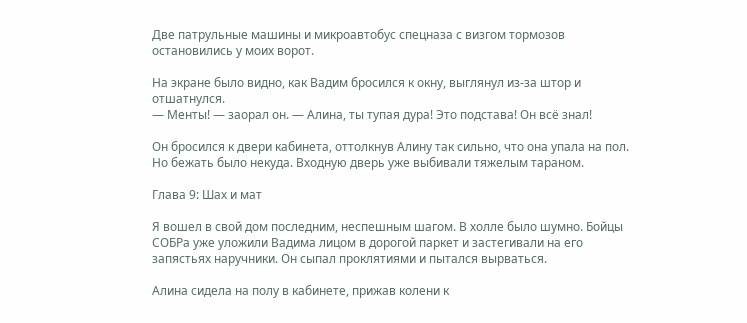Две патрульные машины и микроавтобус спецназа с визгом тормозов остановились у моих ворот.

На экране было видно, как Вадим бросился к окну, выглянул из-за штор и отшатнулся.
— Менты! — заорал он. — Алина, ты тупая дура! Это подстава! Он всё знал!

Он бросился к двери кабинета, оттолкнув Алину так сильно, что она упала на пол. Но бежать было некуда. Входную дверь уже выбивали тяжелым тараном.

Глава 9: Шах и мат

Я вошел в свой дом последним, неспешным шагом. В холле было шумно. Бойцы СОБРа уже уложили Вадима лицом в дорогой паркет и застегивали на его запястьях наручники. Он сыпал проклятиями и пытался вырваться.

Алина сидела на полу в кабинете, прижав колени к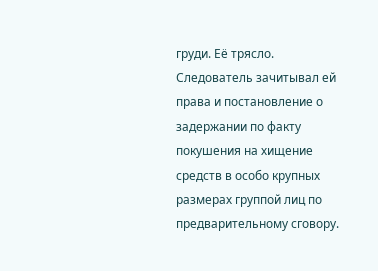груди. Её трясло. Следователь зачитывал ей права и постановление о задержании по факту покушения на хищение средств в особо крупных размерах группой лиц по предварительному сговору.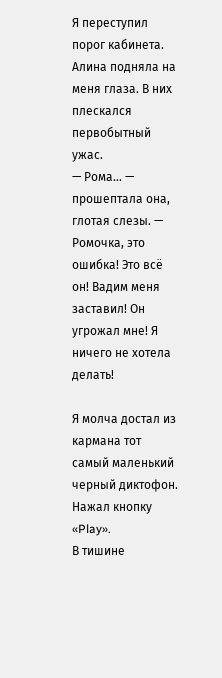Я переступил порог кабинета. Алина подняла на меня глаза. В них плескался первобытный ужас.
— Рома... — прошептала она, глотая слезы. — Ромочка, это ошибка! Это всё он! Вадим меня заставил! Он угрожал мне! Я ничего не хотела делать!

Я молча достал из кармана тот самый маленький черный диктофон. Нажал кнопку «Play».
В тишине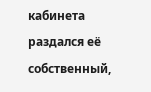кабинета раздался её собственный,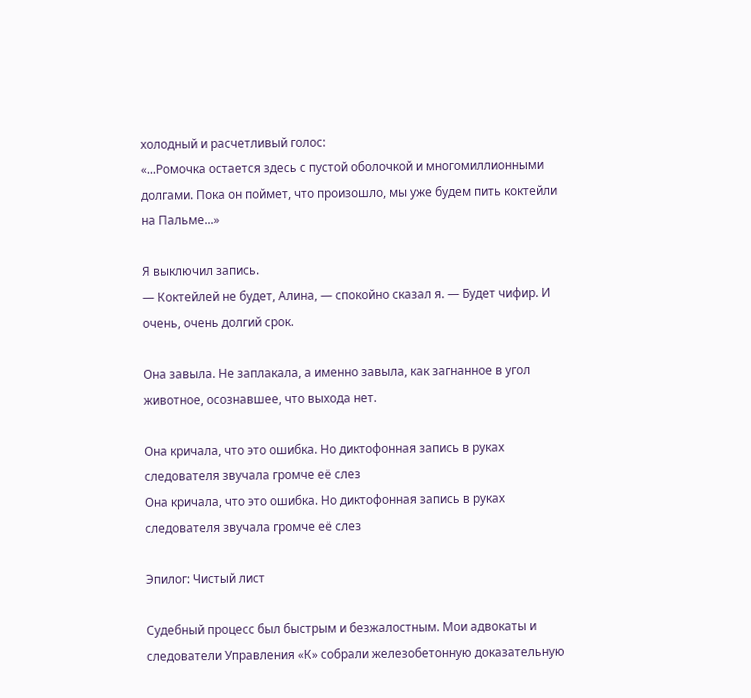холодный и расчетливый голос:
«...Ромочка остается здесь с пустой оболочкой и многомиллионными долгами. Пока он поймет, что произошло, мы уже будем пить коктейли на Пальме...»

Я выключил запись.
— Коктейлей не будет, Алина, — спокойно сказал я. — Будет чифир. И очень, очень долгий срок.

Она завыла. Не заплакала, а именно завыла, как загнанное в угол животное, осознавшее, что выхода нет.

Она кричала, что это ошибка. Но диктофонная запись в руках следователя звучала громче её слез
Она кричала, что это ошибка. Но диктофонная запись в руках следователя звучала громче её слез

Эпилог: Чистый лист

Судебный процесс был быстрым и безжалостным. Мои адвокаты и следователи Управления «К» собрали железобетонную доказательную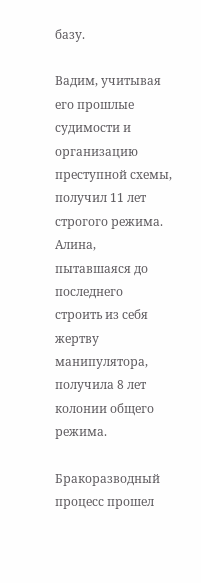базу.

Вадим, учитывая его прошлые судимости и организацию преступной схемы, получил 11 лет строгого режима. Алина, пытавшаяся до последнего строить из себя жертву манипулятора, получила 8 лет колонии общего режима.

Бракоразводный процесс прошел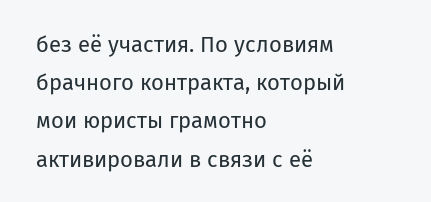без её участия. По условиям брачного контракта, который мои юристы грамотно активировали в связи с её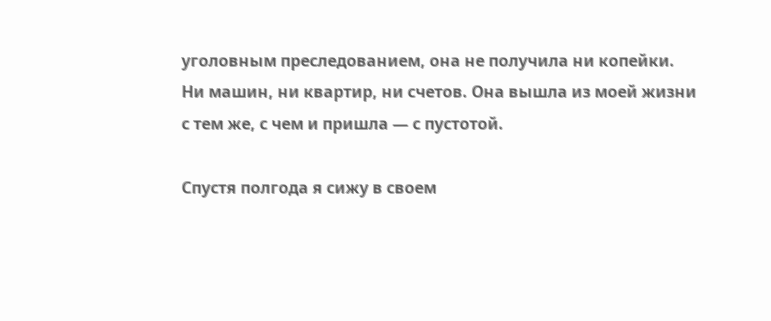уголовным преследованием, она не получила ни копейки. Ни машин, ни квартир, ни счетов. Она вышла из моей жизни с тем же, с чем и пришла — с пустотой.

Спустя полгода я сижу в своем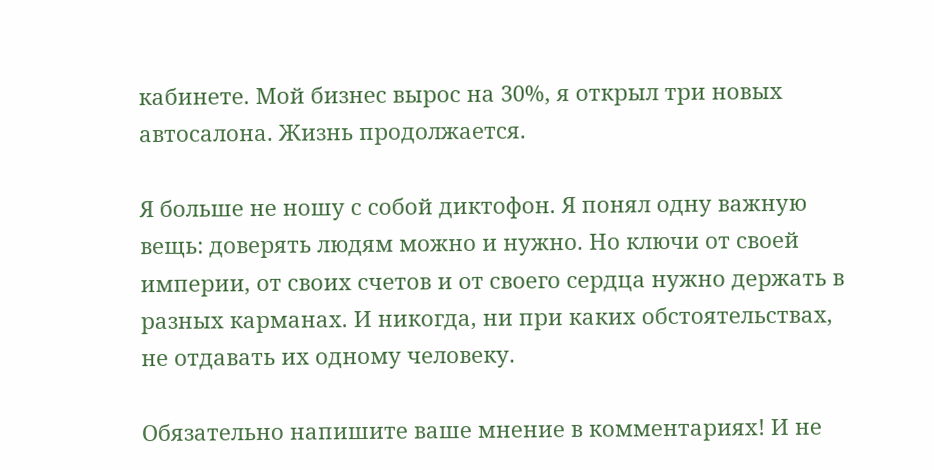кабинете. Мой бизнес вырос на 30%, я открыл три новых автосалона. Жизнь продолжается.

Я больше не ношу с собой диктофон. Я понял одну важную вещь: доверять людям можно и нужно. Но ключи от своей империи, от своих счетов и от своего сердца нужно держать в разных карманах. И никогда, ни при каких обстоятельствах, не отдавать их одному человеку.

Обязательно напишите ваше мнение в комментариях! И не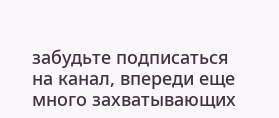забудьте подписаться на канал, впереди еще много захватывающих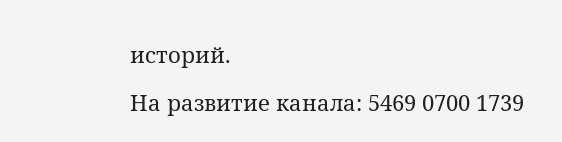историй.

На развитие канала: 5469 0700 1739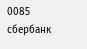0085 сбербанк